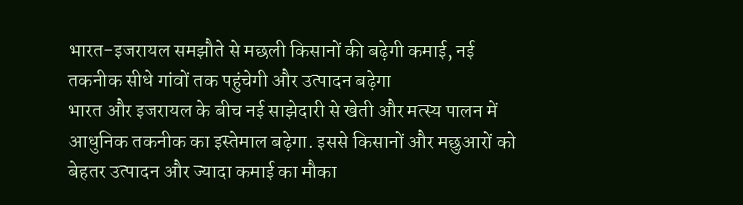भारत-इजरायल समझौते से मछली किसानों की बढ़ेगी कमाई, नई तकनीक सीधे गांवों तक पहुंचेगी और उत्पादन बढ़ेगा
भारत और इजरायल के बीच नई साझेदारी से खेती और मत्स्य पालन में आधुनिक तकनीक का इस्तेमाल बढ़ेगा. इससे किसानों और मछुआरों को बेहतर उत्पादन और ज्यादा कमाई का मौका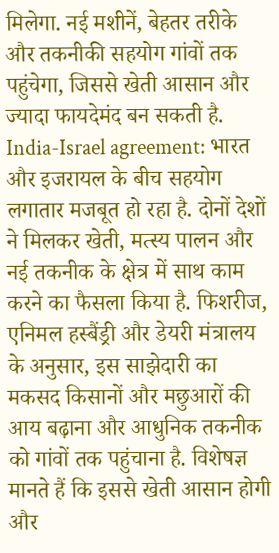मिलेगा. नई मशीनें, बेहतर तरीके और तकनीकी सहयोग गांवों तक पहुंचेगा, जिससे खेती आसान और ज्यादा फायदेमंद बन सकती है.
India-Israel agreement: भारत और इजरायल के बीच सहयोग लगातार मजबूत हो रहा है. दोनों देशों ने मिलकर खेती, मत्स्य पालन और नई तकनीक के क्षेत्र में साथ काम करने का फैसला किया है. फिशरीज, एनिमल हस्बैंड्री और डेयरी मंत्रालय के अनुसार, इस साझेदारी का मकसद किसानों और मछुआरों की आय बढ़ाना और आधुनिक तकनीक को गांवों तक पहुंचाना है. विशेषज्ञ मानते हैं कि इससे खेती आसान होगी और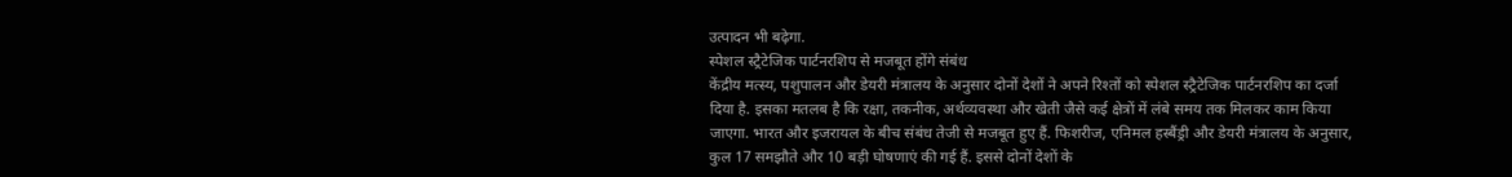उत्पादन भी बढ़ेगा.
स्पेशल स्ट्रैटेजिक पार्टनरशिप से मजबूत होंगे संबंध
केंद्रीय मत्स्य, पशुपालन और डेयरी मंत्रालय के अनुसार दोनों देशों ने अपने रिश्तों को स्पेशल स्ट्रैटेजिक पार्टनरशिप का दर्जा दिया है. इसका मतलब है कि रक्षा, तकनीक, अर्थव्यवस्था और खेती जैसे कई क्षेत्रों में लंबे समय तक मिलकर काम किया जाएगा. भारत और इजरायल के बीच संबंध तेजी से मजबूत हुए हैं. फिशरीज, एनिमल हस्बैंड्री और डेयरी मंत्रालय के अनुसार, कुल 17 समझौते और 10 बड़ी घोषणाएं की गई हैं. इससे दोनों देशों के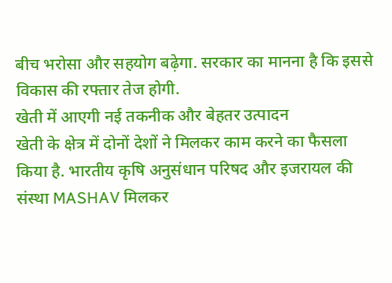बीच भरोसा और सहयोग बढ़ेगा. सरकार का मानना है कि इससे विकास की रफ्तार तेज होगी.
खेती में आएगी नई तकनीक और बेहतर उत्पादन
खेती के क्षेत्र में दोनों देशों ने मिलकर काम करने का फैसला किया है. भारतीय कृषि अनुसंधान परिषद और इजरायल की संस्था MASHAV मिलकर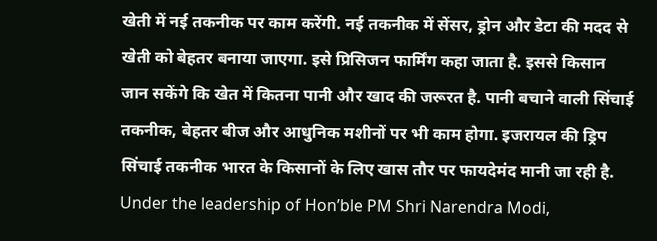खेती में नई तकनीक पर काम करेंगी. नई तकनीक में सेंसर, ड्रोन और डेटा की मदद से खेती को बेहतर बनाया जाएगा. इसे प्रिसिजन फार्मिंग कहा जाता है. इससे किसान जान सकेंगे कि खेत में कितना पानी और खाद की जरूरत है. पानी बचाने वाली सिंचाई तकनीक, बेहतर बीज और आधुनिक मशीनों पर भी काम होगा. इजरायल की ड्रिप सिंचाई तकनीक भारत के किसानों के लिए खास तौर पर फायदेमंद मानी जा रही है.
Under the leadership of Hon’ble PM Shri Narendra Modi,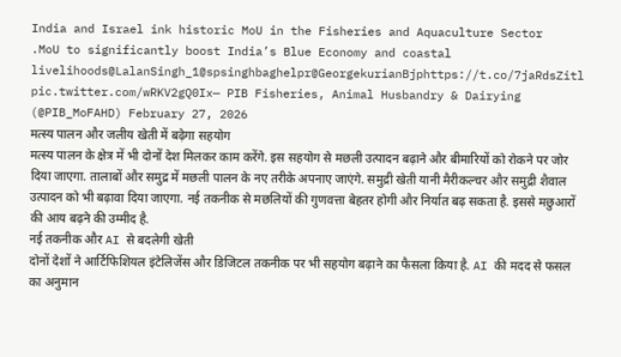India and Israel ink historic MoU in the Fisheries and Aquaculture Sector
.MoU to significantly boost India’s Blue Economy and coastal livelihoods@LalanSingh_1@spsinghbaghelpr@GeorgekurianBjphttps://t.co/7jaRdsZitl pic.twitter.com/wRKV2gQ0Ix— PIB Fisheries, Animal Husbandry & Dairying (@PIB_MoFAHD) February 27, 2026
मत्स्य पालन और जलीय खेती में बढ़ेगा सहयोग
मत्स्य पालन के क्षेत्र में भी दोनों देश मिलकर काम करेंगे. इस सहयोग से मछली उत्पादन बढ़ाने और बीमारियों को रोकने पर जोर दिया जाएगा. तालाबों और समुद्र में मछली पालन के नए तरीके अपनाए जाएंगे. समुद्री खेती यानी मैरीकल्चर और समुद्री शैवाल उत्पादन को भी बढ़ावा दिया जाएगा. नई तकनीक से मछलियों की गुणवत्ता बेहतर होगी और निर्यात बढ़ सकता है. इससे मछुआरों की आय बढ़ने की उम्मीद है.
नई तकनीक और AI से बदलेगी खेती
दोनों देशों ने आर्टिफिशियल इंटेलिजेंस और डिजिटल तकनीक पर भी सहयोग बढ़ाने का फैसला किया है. AI की मदद से फसल का अनुमान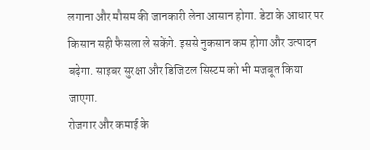लगाना और मौसम की जानकारी लेना आसान होगा. डेटा के आधार पर किसान सही फैसला ले सकेंगे. इससे नुकसान कम होगा और उत्पादन बढ़ेगा. साइबर सुरक्षा और डिजिटल सिस्टम को भी मजबूत किया जाएगा.
रोजगार और कमाई के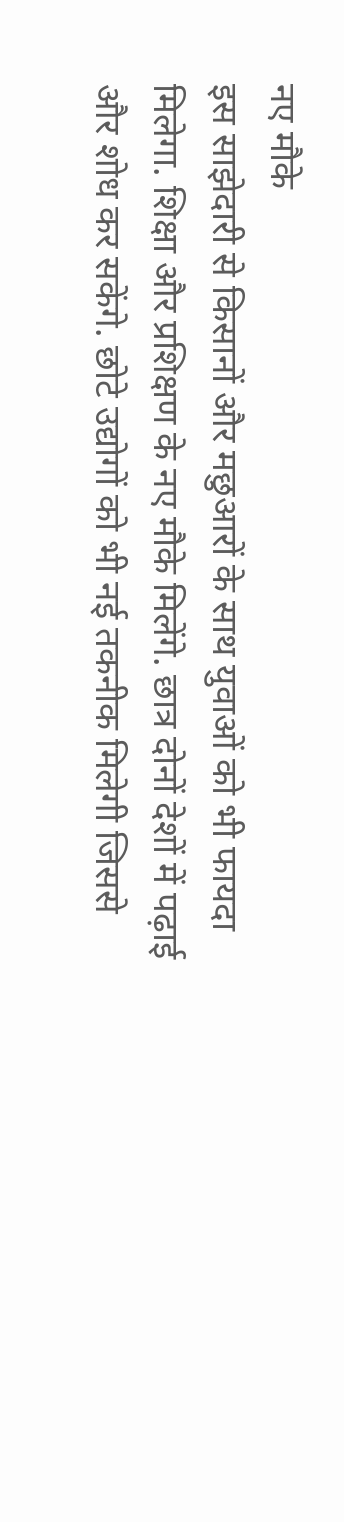नए मौके
इस साझेदारी से किसानों और मछुआरों के साथ युवाओं को भी फायदा मिलेगा. शिक्षा और प्रशिक्षण के नए मौके मिलेंगे. छात्र दोनों देशों में पढ़ाई और शोध कर सकेंगे. छोटे उद्योगों को भी नई तकनीक मिलेगी जिससे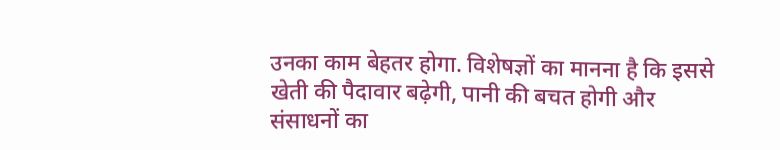उनका काम बेहतर होगा. विशेषज्ञों का मानना है कि इससे खेती की पैदावार बढ़ेगी, पानी की बचत होगी और संसाधनों का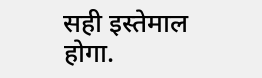सही इस्तेमाल होगा.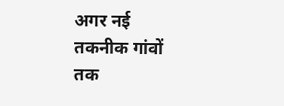अगर नई तकनीक गांवों तक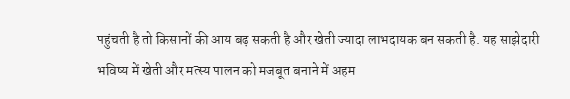पहुंचती है तो किसानों की आय बढ़ सकती है और खेती ज्यादा लाभदायक बन सकती है. यह साझेदारी भविष्य में खेती और मत्स्य पालन को मजबूत बनाने में अहम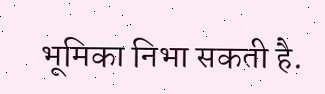भूमिका निभा सकती है.